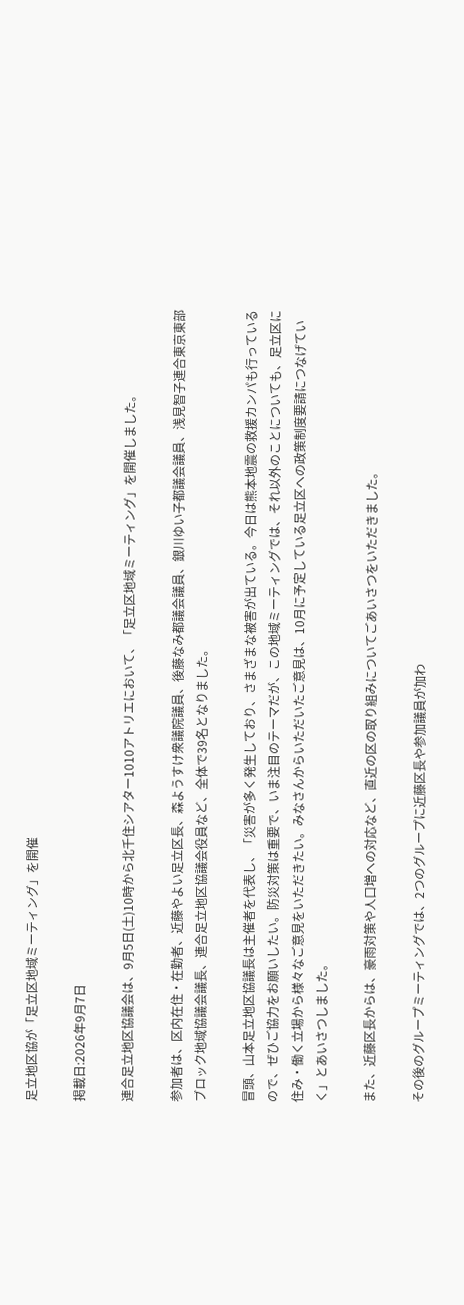足立地区協が「足立区地域ミーティング」を開催

掲載日:2026年9月7日

連合足立地区協議会は、9月5日(土)10時から北千住シアター1010アトリエにおいて、「足立区地域ミーティング」を開催しました。

参加者は、区内在住・在勤者、近藤やよい足立区長、森ようすけ衆議院議員、後藤なみ都議会議員、銀川ゆい子都議会議員、浅見智子連合東京東部ブロック地域協議会議長、連合足立地区協議会役員など、全体で39名となりました。

冒頭、山本足立地区協議長は主催者を代表し、「災害が多く発生しており、さまざまな被害が出ている。今日は熊本地震の救援カンパも行っているので、ぜひご協力をお願いしたい。防災対策は重要で、いま注目のテーマだが、この地域ミーティングでは、それ以外のことについても、足立区に住み・働く立場から様々なご意見をいただきたい。みなさんからいただいたご意見は、10月に予定している足立区への政策制度要請につなげていく」とあいさつしました。

また、近藤区長からは、豪雨対策や人口増への対応など、直近の区の取り組みについてごあいさつをいただきました。

その後のグループミーティングでは、2つのグループに近藤区長や参加議員が加わ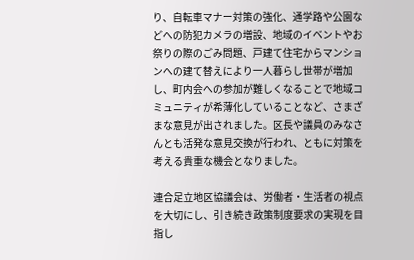り、自転車マナー対策の強化、通学路や公園などへの防犯カメラの増設、地域のイベントやお祭りの際のごみ問題、戸建て住宅からマンションへの建て替えにより一人暮らし世帯が増加し、町内会への参加が難しくなることで地域コミュニティが希薄化していることなど、さまざまな意見が出されました。区長や議員のみなさんとも活発な意見交換が行われ、ともに対策を考える貴重な機会となりました。

連合足立地区協議会は、労働者・生活者の視点を大切にし、引き続き政策制度要求の実現を目指し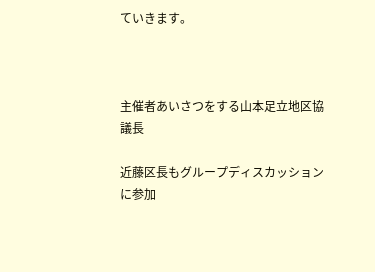ていきます。



主催者あいさつをする山本足立地区協議長

近藤区長もグループディスカッションに参加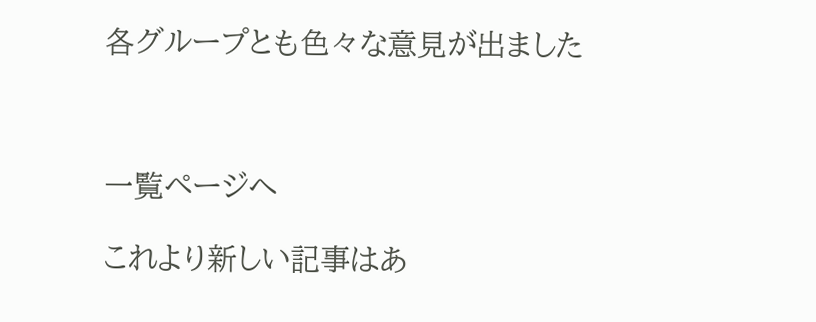各グループとも色々な意見が出ました



一覧ページへ

これより新しい記事はあ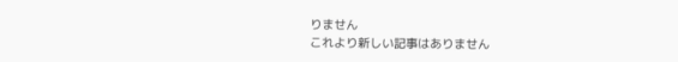りません
これより新しい記事はありません